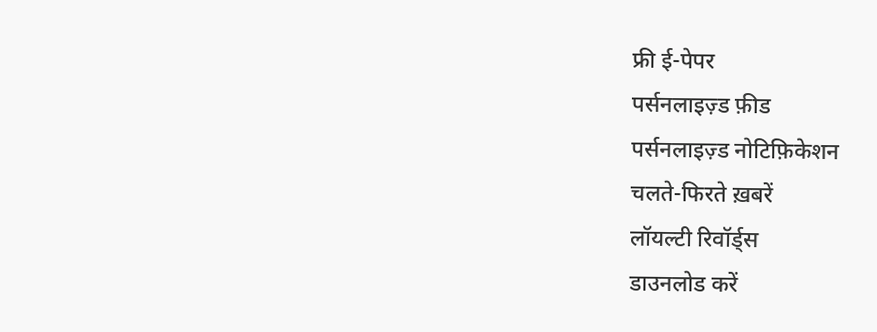फ्री ई-पेपर
पर्सनलाइज़्ड फ़ीड
पर्सनलाइज़्ड नोटिफ़िकेशन
चलते-फिरते ख़बरें
लॉयल्टी रिवॉर्ड्स
डाउनलोड करें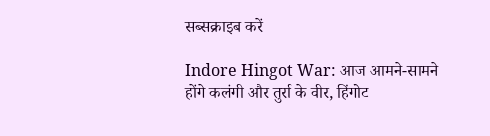सब्सक्राइब करें

Indore Hingot War: आज आमने-सामने होंगे कलंगी और तुर्रा के वीर, हिंगोट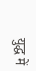युद्ध में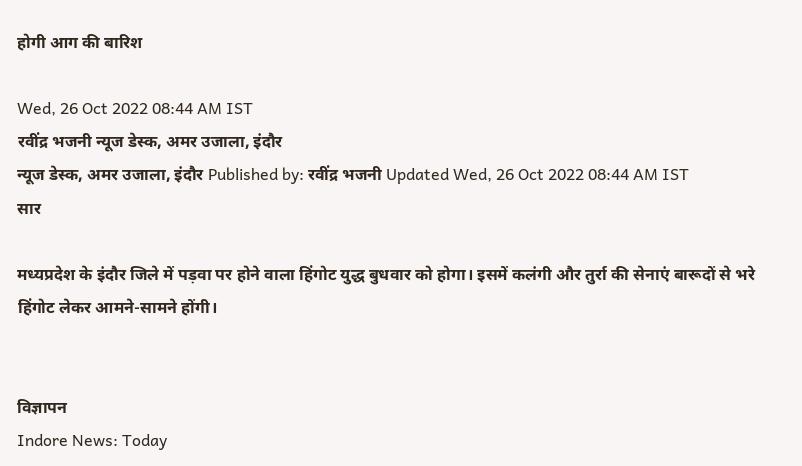होगी आग की बारिश

Wed, 26 Oct 2022 08:44 AM IST
रवींद्र भजनी न्यूज डेस्क, अमर उजाला, इंदौर
न्यूज डेस्क, अमर उजाला, इंदौर Published by: रवींद्र भजनी Updated Wed, 26 Oct 2022 08:44 AM IST
सार

मध्यप्रदेश के इंदौर जिले में पड़वा पर होने वाला हिंगोट युद्ध बुधवार को होगा। इसमें कलंगी और तुर्रा की सेनाएं बारूदों से भरे हिंगोट लेकर आमने-सामने होंगी।


विज्ञापन
Indore News: Today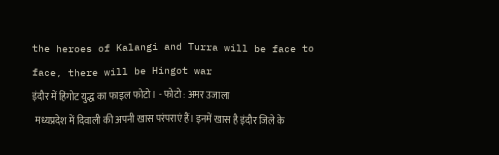the heroes of Kalangi and Turra will be face to face, there will be Hingot war
इंदौर में हिंगोट युद्ध का फाइल फोटो। - फोटो : अमर उजाला
 मध्यप्रदेश में दिवाली की अपनी खास परंपराएं हैं। इनमें खास है इंदौर जिले के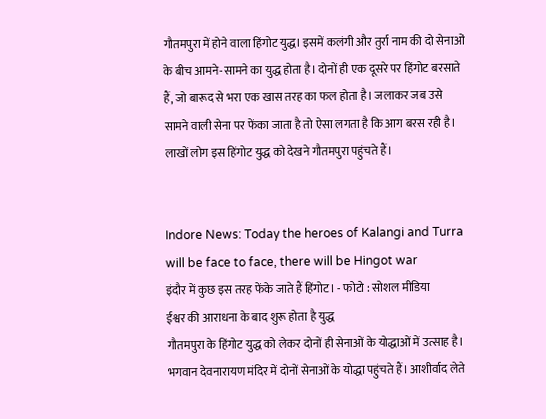गौतमपुरा में होने वाला हिंगोट युद्ध। इसमें कलंगी और तुर्रा नाम की दो सेनाओं के बीच आमने-सामने का युद्ध होता है। दोनों ही एक दूसरे पर हिंगोट बरसाते हैं, जो बारूद से भरा एक खास तरह का फल होता है। जलाकर जब उसे सामने वाली सेना पर फेंका जाता है तो ऐसा लगता है कि आग बरस रही है। लाखों लोग इस हिंगोट युद्ध को देखने गौतमपुरा पहुंचते हैं।


Indore News: Today the heroes of Kalangi and Turra will be face to face, there will be Hingot war
इंदौर में कुछ इस तरह फेंके जाते हैं हिंगोट। - फोटो : सोशल मीडिया
ईश्वर की आराधना के बाद शुरू होता है युद्ध
गौतमपुरा के हिंगोट युद्ध को लेकर दोनों ही सेनाओं के योद्धाओं में उत्साह है। भगवान देवनारायण मंदिर में दोनों सेनाओं के योद्धा पहुंचते हैं। आशीर्वाद लेते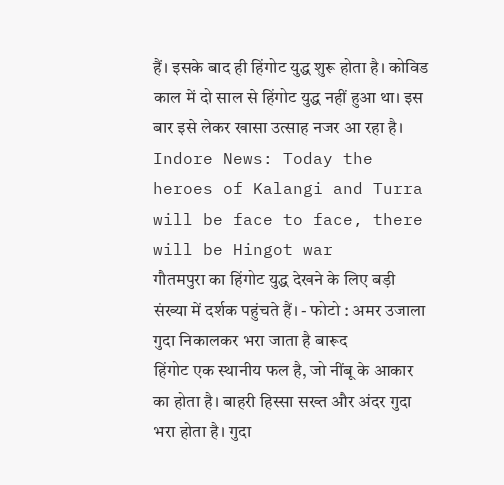हैं। इसके बाद ही हिंगोट युद्ध शुरू होता है। कोविड काल में दो साल से हिंगोट युद्ध नहीं हुआ था। इस बार इसे लेकर खासा उत्साह नजर आ रहा है।
Indore News: Today the heroes of Kalangi and Turra will be face to face, there will be Hingot war
गौतमपुरा का हिंगोट युद्ध देखने के लिए बड़ी संख्या में दर्शक पहुंचते हैं। - फोटो : अमर उजाला
गुदा निकालकर भरा जाता है बारूद
हिंगोट एक स्थानीय फल है, जो नींबू के आकार का होता है। बाहरी हिस्सा सख्त और अंदर गुदा भरा होता है। गुदा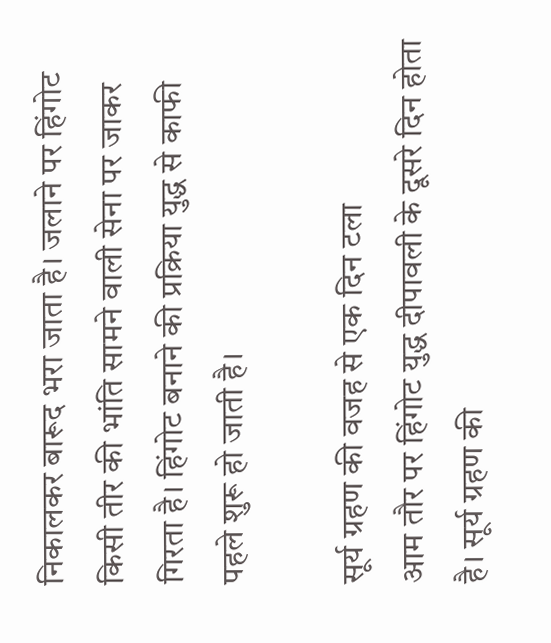निकालकर बारूद भरा जाता है। जलाने पर हिंगोट किसी तीर की भांति सामने वाली सेना पर जाकर गिरता है। हिंगोट बनाने की प्रक्रिया युद्ध से काफी पहले शुरू हो जाती है।

सूर्य ग्रहण की वजह से एक दिन टला
आम तौर पर हिंगोट युद्ध दीपावली के दूसरे दिन होता है। सूर्य ग्रहण की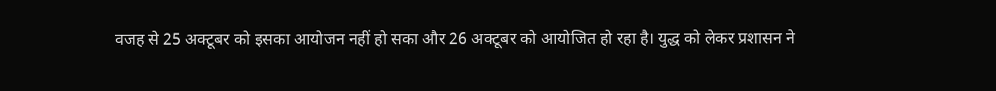वजह से 25 अक्टूबर को इसका आयोजन नहीं हो सका और 26 अक्टूबर को आयोजित हो रहा है। युद्ध को लेकर प्रशासन ने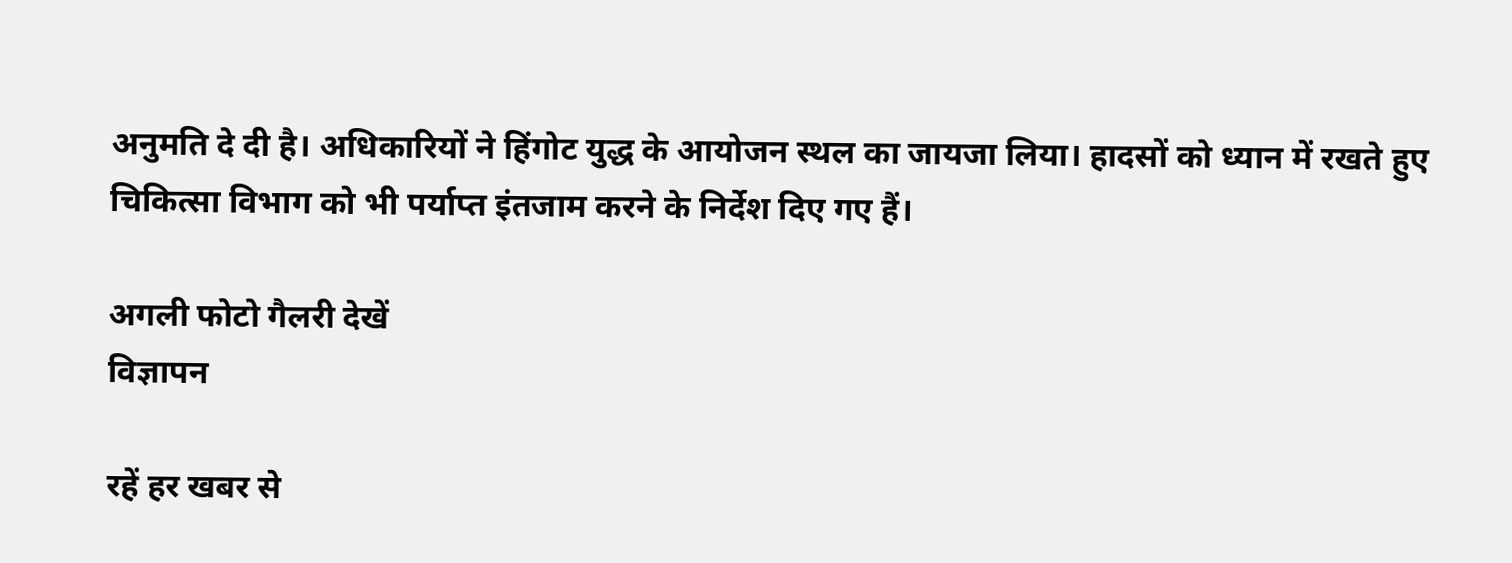अनुमति दे दी है। अधिकारियों ने हिंगोट युद्ध के आयोजन स्थल का जायजा लिया। हादसों को ध्यान में रखते हुए चिकित्सा विभाग को भी पर्याप्त इंतजाम करने के निर्देश दिए गए हैं।

अगली फोटो गैलरी देखें
विज्ञापन

रहें हर खबर से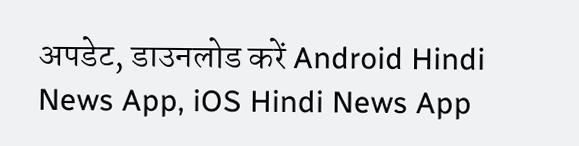अपडेट, डाउनलोड करें Android Hindi News App, iOS Hindi News App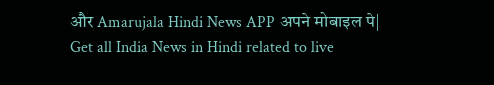और Amarujala Hindi News APP अपने मोबाइल पे|
Get all India News in Hindi related to live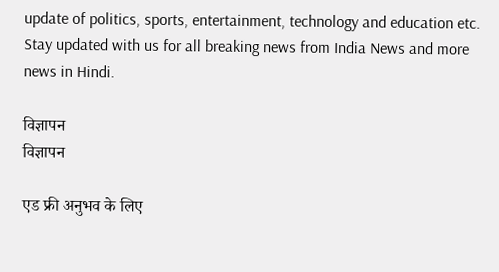update of politics, sports, entertainment, technology and education etc. Stay updated with us for all breaking news from India News and more news in Hindi.

विज्ञापन
विज्ञापन

एड फ्री अनुभव के लिए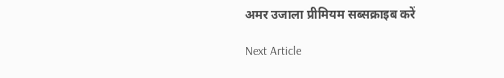अमर उजाला प्रीमियम सब्सक्राइब करें

Next Article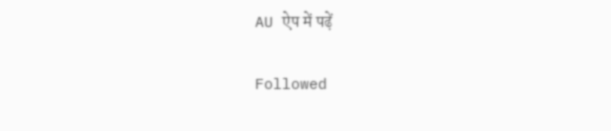AU ऐप में पढ़ें

Followed